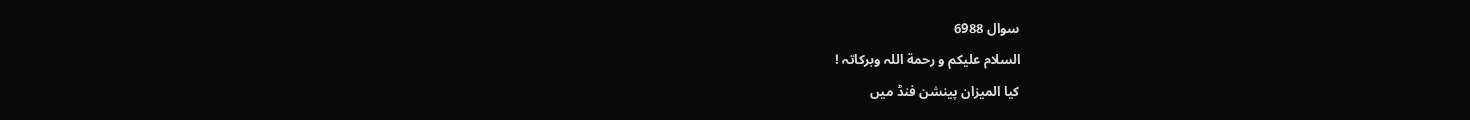سوال 6988
السلام علیکم و رحمة اللہ وبرکاتہ !
کیا المیزان پینشن فنڈ میں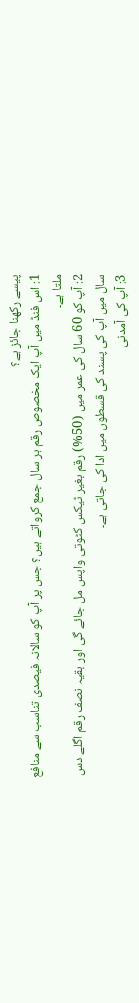پیسے رکھنا جائز ہے؟
1: اس فنڈ میں آپ ایک مخصوص رقم ہر سال جمع کرواتے ہیں؟ جس پر آپ کو سالانہ فیصدی تناسب سے منافع ملتا ہے۔
2: آپ کو 60 سال کی عمر میں (50%) رقم بغیر ٹیکس کٹوتی واپس مل جائے گی اور بقیہ نصف رقم اگلے دس سال میں آپ کی پسند کی قسطوں میں ادا کی جاتی ہے۔
3: آپ کی آمدنی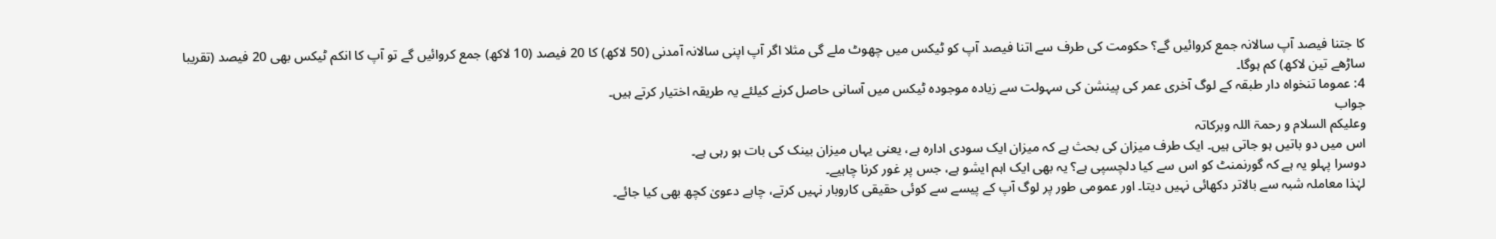کا جتنا فیصد آپ سالانہ جمع کروائیں گے؟ حکومت کی طرف سے اتنا فیصد آپ کو ٹیکس میں چھوٹ ملے گی مثلا اگر آپ اپنی سالانہ آمدنی (50 لاکھ) کا 20 فیصد (10 لاکھ) جمع کروائیں گے تو آپ کا انکم ٹیکس بھی 20 فیصد (تقریبا ساڑھے تین لاکھ) کم ہوگا۔
4: عموما تنخواہ دار طبقہ کے لوگ آخری عمر کی پینشن کی سہولت سے زیادہ موجودہ ٹیکس میں آسانی حاصل کرنے کیلئے یہ طریقہ اختیار کرتے ہیں۔
جواب
وعلیکم السلام و رحمۃ اللہ وبرکاتہ
اس میں دو باتیں ہو جاتی ہیں۔ ایک طرف میزان کی بحث ہے کہ میزان ایک سودی ادارہ ہے، یعنی یہاں میزان بینک کی بات ہو رہی ہے۔
دوسرا پہلو یہ ہے کہ گورنمنٹ کو اس سے کیا دلچسپی ہے؟ یہ بھی ایک اہم ایشو ہے، جس پر غور کرنا چاہیے۔
لہٰذا معاملہ شبہ سے بالاتر دکھائی نہیں دیتا۔ اور عمومی طور پر لوگ آپ کے پیسے سے کوئی حقیقی کاروبار نہیں کرتے، چاہے دعویٰ کچھ بھی کیا جائے۔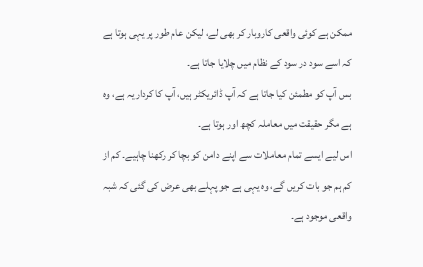ممکن ہے کوئی واقعی کاروبار کر بھی لے، لیکن عام طور پر یہی ہوتا ہے کہ اسے سود در سود کے نظام میں چلایا جاتا ہے۔
بس آپ کو مطمئن کیا جاتا ہے کہ آپ ڈائریکٹر ہیں، آپ کا کردار یہ ہے، وہ ہے مگر حقیقت میں معاملہ کچھ اور ہوتا ہے۔
اس لیے ایسے تمام معاملات سے اپنے دامن کو بچا کر رکھنا چاہیے۔ کم از کم ہم جو بات کریں گے، وہ یہی ہے جو پہلے بھی عرض کی گئی کہ شبہ واقعی موجود ہے۔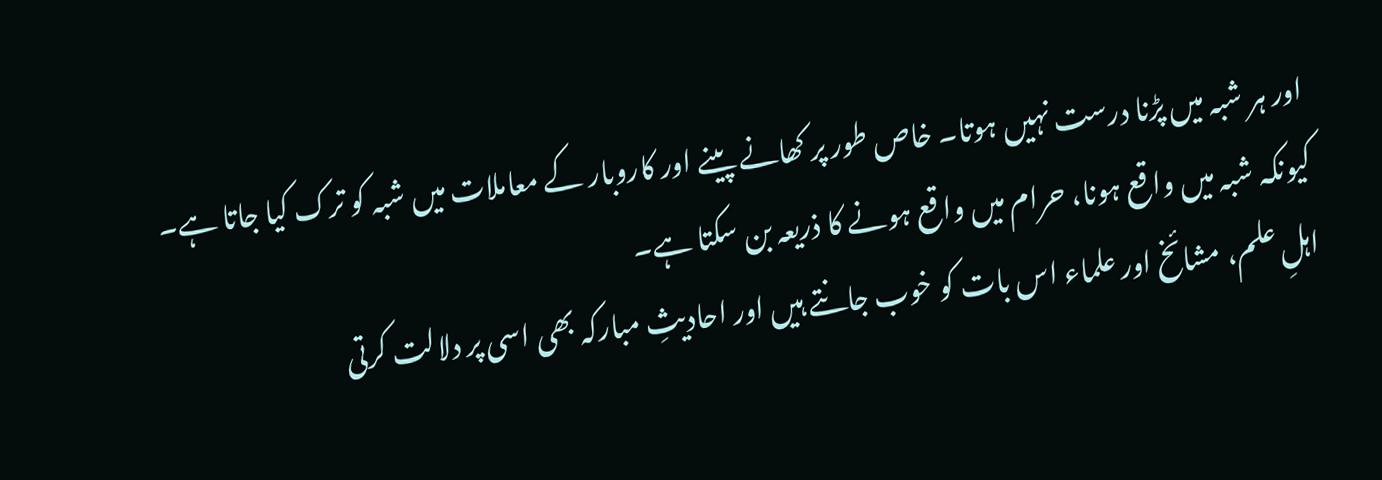اور ہر شبہ میں پڑنا درست نہیں ہوتا۔ خاص طور پر کھانے پینے اور کاروبار کے معاملات میں شبہ کو ترک کیا جاتا ہے۔ کیونکہ شبہ میں واقع ہونا، حرام میں واقع ہونے کا ذریعہ بن سکتا ہے۔
اہلِ علم، مشائخ اور علماء اس بات کو خوب جانتے ہیں اور احادیثِ مبارکہ بھی اسی پر دلالت کرتی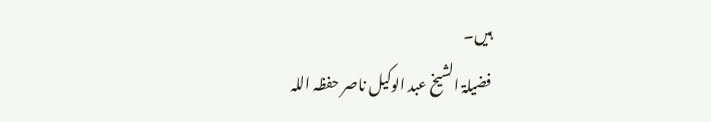ہیں۔
فضیلۃ الشیخ عبد الوکیل ناصر حفظہ اللہ